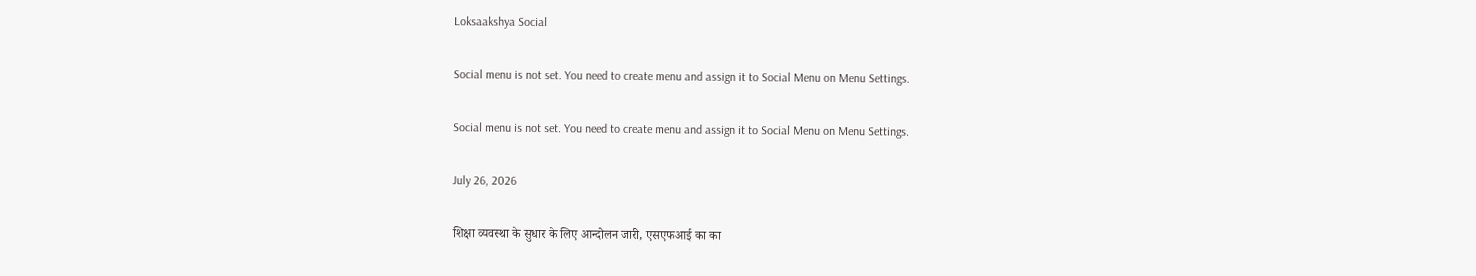Loksaakshya Social

Social menu is not set. You need to create menu and assign it to Social Menu on Menu Settings.

Social menu is not set. You need to create menu and assign it to Social Menu on Menu Settings.

July 26, 2026

शिक्षा व्यवस्था के सुधार के लिए आन्दोलन जारी, एसएफआई का का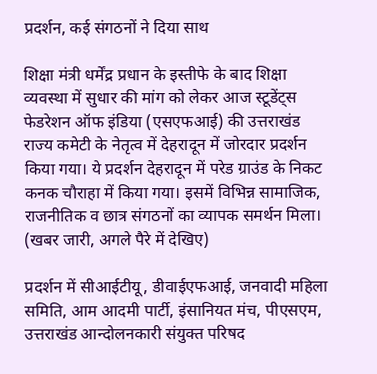प्रदर्शन, कई संगठनों ने दिया साथ

शिक्षा मंत्री धर्मेंद्र प्रधान के इस्तीफे के बाद शिक्षा व्यवस्था में सुधार की मांग को लेकर आज स्टूडेंट्स फेडरेशन ऑफ इंडिया (एसएफआई) की उत्तराखंड राज्य कमेटी के नेतृत्व में देहरादून में जोरदार प्रदर्शन किया गया। ये प्रदर्शन देहरादून में परेड ग्राउंड के निकट कनक चौराहा में किया गया। इसमें विभिन्न सामाजिक, राजनीतिक व छात्र संगठनों का व्यापक समर्थन मिला। (खबर जारी, अगले पैरे में देखिए)

प्रदर्शन में सीआईटीयू, डीवाईएफआई, जनवादी महिला समिति, आम आदमी पार्टी, इंसानियत मंच, पीएसएम, उत्तराखंड आन्दोलनकारी संयुक्त परिषद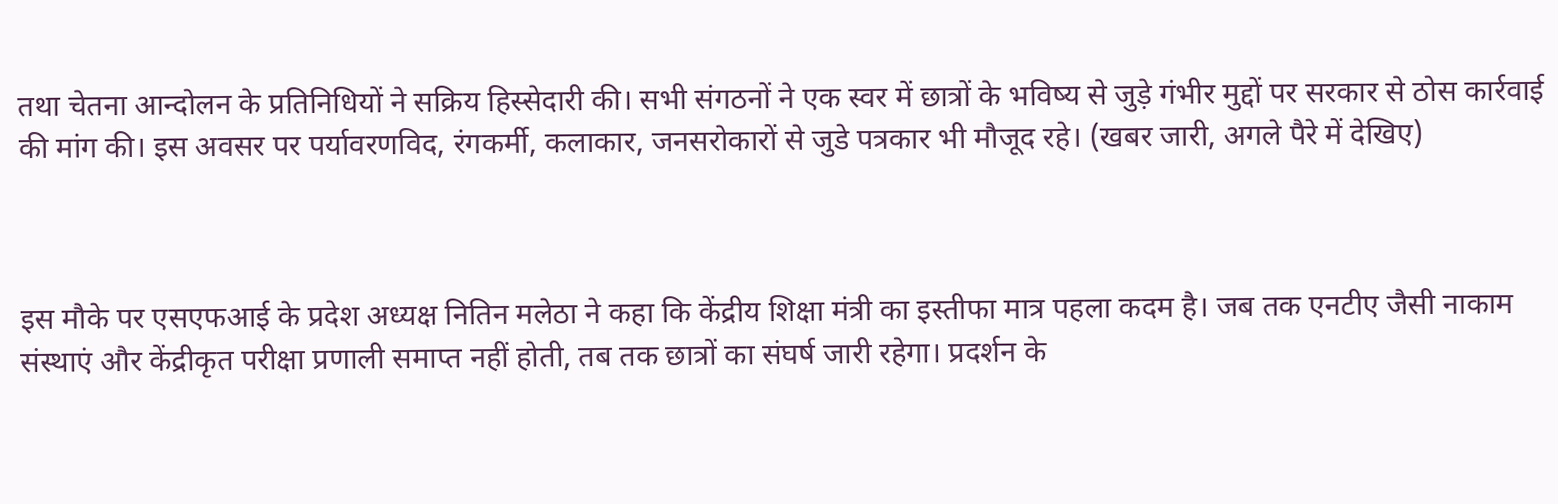तथा चेतना आन्दोलन के प्रतिनिधियों ने सक्रिय हिस्सेदारी की। सभी संगठनों ने एक स्वर में छात्रों के भविष्य से जुड़े गंभीर मुद्दों पर सरकार से ठोस कार्रवाई की मांग की। इस अवसर पर पर्यावरणविद, रंगकर्मी, कलाकार, जनसरोकारों से जुडे पत्रकार भी मौजूद रहे। (खबर जारी, अगले पैरे में देखिए)



इस मौके पर एसएफआई के प्रदेश अध्यक्ष नितिन मलेठा ने कहा कि केंद्रीय शिक्षा मंत्री का इस्तीफा मात्र पहला कदम है। जब तक एनटीए जैसी नाकाम संस्थाएं और केंद्रीकृत परीक्षा प्रणाली समाप्त नहीं होती, तब तक छात्रों का संघर्ष जारी रहेगा। प्रदर्शन के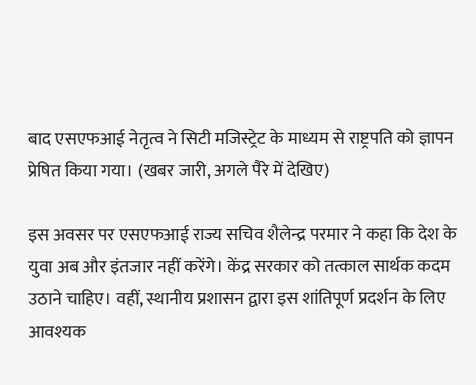बाद एसएफआई नेतृत्व ने सिटी मजिस्ट्रेट के माध्यम से राष्ट्रपति को ज्ञापन प्रेषित किया गया। (खबर जारी, अगले पैरे में देखिए)

इस अवसर पर एसएफआई राज्य सचिव शैलेन्द्र परमार ने कहा कि देश के युवा अब और इंतजार नहीं करेंगे। केंद्र सरकार को तत्काल सार्थक कदम उठाने चाहिए। वहीं, स्थानीय प्रशासन द्वारा इस शांतिपूर्ण प्रदर्शन के लिए आवश्यक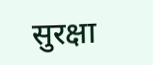सुरक्षा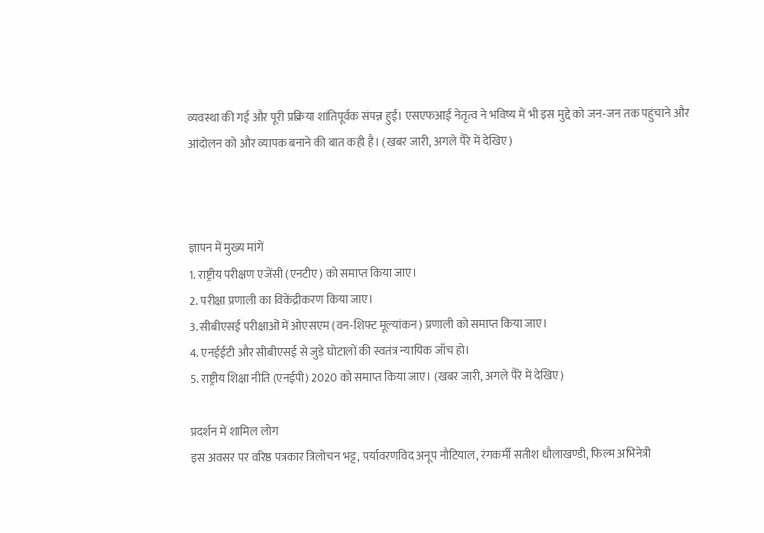व्यवस्था की गई और पूरी प्रक्रिया शांतिपूर्वक संपन्न हुई। एसएफआई नेतृत्व ने भविष्य में भी इस मुद्दे को जन-जन तक पहुंचाने और आंदोलन को और व्यापक बनाने की बात कही है। (खबर जारी, अगले पैरे में देखिए)



ज्ञापन में मुख्य मांगें
1. राष्ट्रीय परीक्षण एजेंसी (एनटीए) को समाप्त किया जाए।
2. परीक्षा प्रणाली का विकेंद्रीकरण किया जाए।
3. सीबीएसई परीक्षाओं में ओएसएम (वन-शिफ्ट मूल्यांकन) प्रणाली को समाप्त किया जाए।
4. एनईईटी और सीबीएसई से जुड़े घोटालों की स्वतंत्र न्यायिक जाँच हो।
5. राष्ट्रीय शिक्षा नीति (एनईपी) 2020 को समाप्त किया जाए। (खबर जारी, अगले पैरे में देखिए)

प्रदर्शन में शामिल लोग
इस अवसर पर वरिष्ठ पत्रकार त्रिलोचन भट्ट, पर्यावरणविद अनूप नौटियाल, रंगकर्मी सतीश धौलाखण्डी, फिल्म अभिनेत्री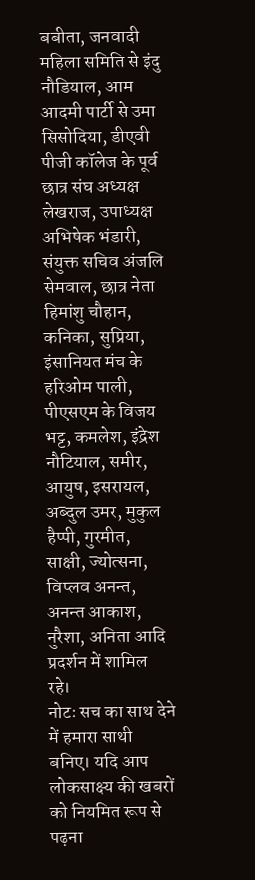बबीता, जनवादी महिला समिति से इंदु नौडियाल, आम आदमी पार्टी से उमा सिसोदिया, डीएवी पीजी कॉलेज के पूर्व छात्र संघ अध्यक्ष लेखराज, उपाध्यक्ष अभिषेक भंडारी, संयुक्त सचिव अंजलि सेमवाल, छात्र नेता हिमांशु चौहान, कनिका, सुप्रिया, इंसानियत मंच के हरिओम पाली, पीएसएम के विजय भट्ट, कमलेश, इंद्रेश नौटियाल, समीर, आयुष, इसरायल, अब्दुल उमर, मुकुल हैप्पी, गुरमीत, साक्षी, ज्योत्सना, विप्लव अनन्त, अनन्त आकाश, नुरैशा, अनिता आदि प्रदर्शन में शामिल रहे।
नोटः सच का साथ देने में हमारा साथी बनिए। यदि आप लोकसाक्ष्य की खबरों को नियमित रूप से पढ़ना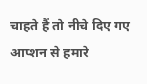चाहते हैं तो नीचे दिए गए आप्शन से हमारे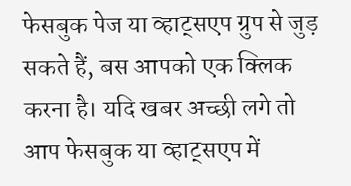फेसबुक पेज या व्हाट्सएप ग्रुप से जुड़ सकते हैं, बस आपको एक क्लिक करना है। यदि खबर अच्छी लगे तो आप फेसबुक या व्हाट्सएप में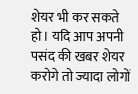शेयर भी कर सकते हो। यदि आप अपनी पसंद की खबर शेयर करोगे तो ज्यादा लोगों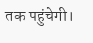तक पहुंचेगी।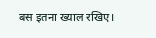बस इतना ख्याल रखिए।